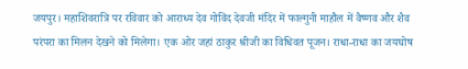जयपुर। महाशिवरात्रि पर रविवार को आराध्य देव गोविंद देवजी मंदिर में फाल्गुनी माहौल में वैष्णव और शैव परंपरा का मिलन देखने को मिलेगा। एक ओर जहां ठाकुर श्रीजी का विधिवत पूजन। राधा-राधा का जयघोष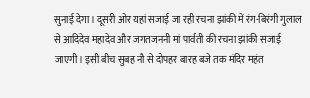सुनाई देगा। दूसरी ओर यहां सजाई जा रही रचना झांकी में रंग-बिरंगी गुलाल से आदिदेव महादेव और जगतजननी मां पार्वती की रचना झांकी सजाई जाएगी। इसी बीच सुबह नौ से दोपहर बारह बजे तक मंदिर महंत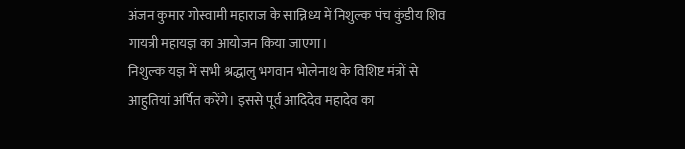अंजन कुमार गोस्वामी महाराज के सान्निध्य में निशुल्क पंच कुंडीय शिव गायत्री महायज्ञ का आयोजन किया जाएगा।
निशुल्क यज्ञ में सभी श्रद्धालु भगवान भोलेनाथ के विशिष्ट मंत्रों से आहुतियां अर्पित करेंगे। इससे पूर्व आदिदेव महादेव का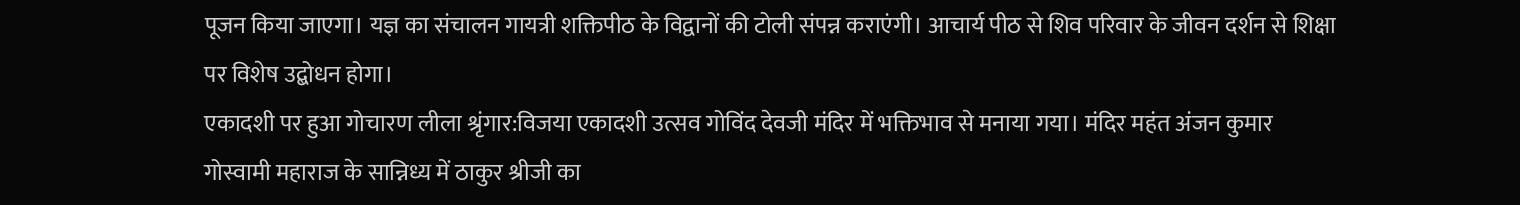पूजन किया जाएगा। यज्ञ का संचालन गायत्री शक्तिपीठ के विद्वानों की टोली संपन्न कराएंगी। आचार्य पीठ से शिव परिवार के जीवन दर्शन से शिक्षा पर विशेष उद्बोधन होगा।
एकादशी पर हुआ गोचारण लीला श्रृंगार:विजया एकादशी उत्सव गोविंद देवजी मंदिर में भक्तिभाव से मनाया गया। मंदिर महंत अंजन कुमार गोस्वामी महाराज के सान्निध्य में ठाकुर श्रीजी का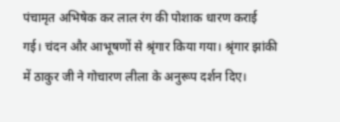पंचामृत अभिषेक कर लाल रंग की पोशाक धारण कराई गई। चंदन और आभूषणों से श्रृंगार किया गया। श्रृंगार झांकी में ठाकुर जी ने गोचारण लीला के अनुरूप दर्शन दिए।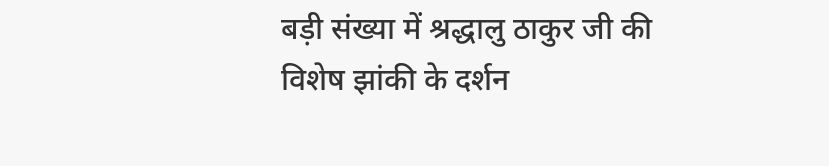बड़ी संख्या में श्रद्धालु ठाकुर जी की विशेष झांकी के दर्शन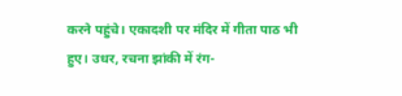करने पहुंचे। एकादशी पर मंदिर में गीता पाठ भी हुए। उधर, रचना झांकी में रंग-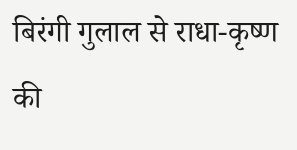बिरंगी गुलाल से राधा-कृष्ण की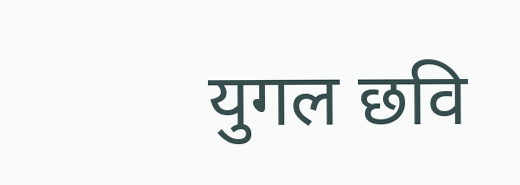युगल छवि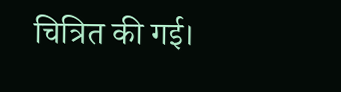चित्रित की गई।